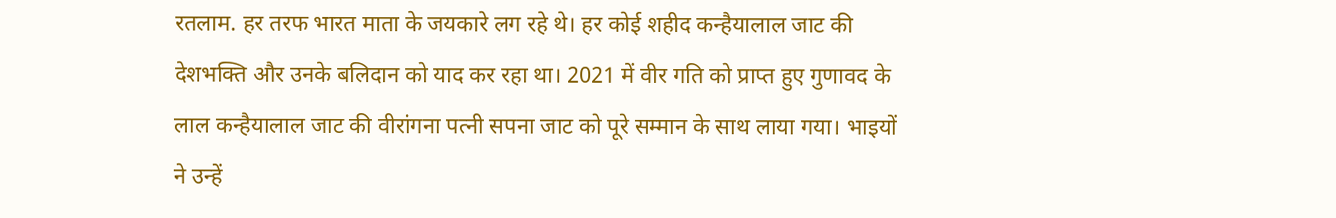रतलाम. हर तरफ भारत माता के जयकारे लग रहे थे। हर कोई शहीद कन्हैयालाल जाट की देशभक्ति और उनके बलिदान को याद कर रहा था। 2021 में वीर गति को प्राप्त हुए गुणावद के लाल कन्हैयालाल जाट की वीरांगना पत्नी सपना जाट को पूरे सम्मान के साथ लाया गया। भाइयों ने उन्हें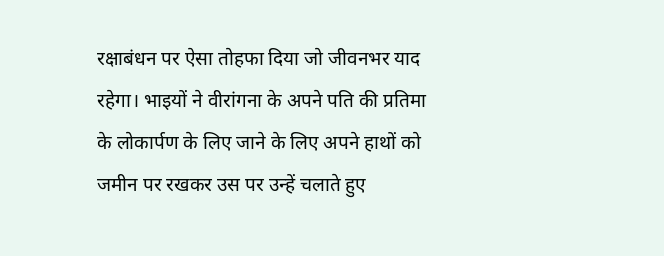रक्षाबंधन पर ऐसा तोहफा दिया जो जीवनभर याद रहेगा। भाइयों ने वीरांगना के अपने पति की प्रतिमा के लोकार्पण के लिए जाने के लिए अपने हाथों को जमीन पर रखकर उस पर उन्हें चलाते हुए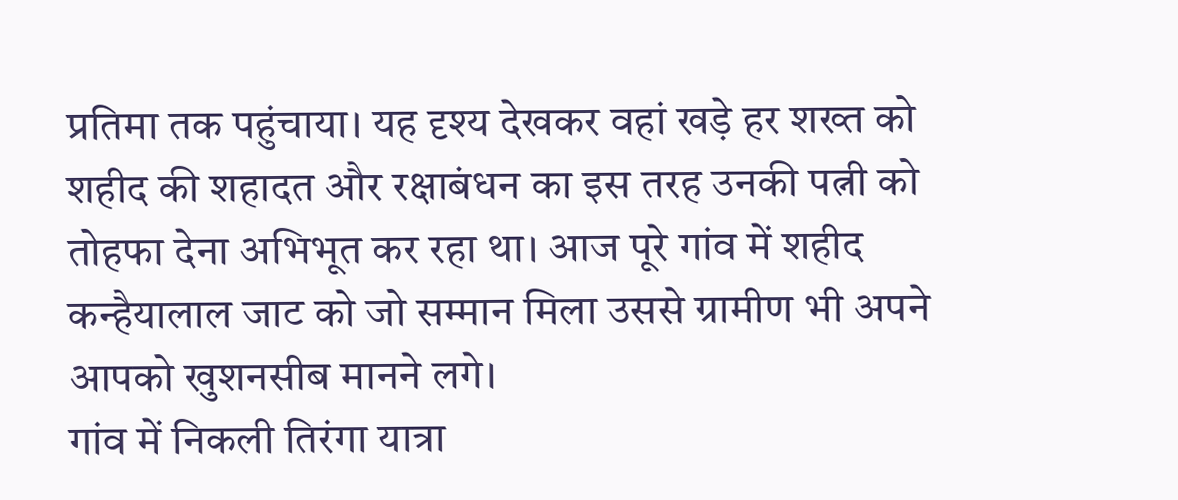प्रतिमा तक पहुंचाया। यह दृश्य देखकर वहां खड़े हर शख्त को शहीद की शहादत और रक्षाबंधन का इस तरह उनकी पत्नी को तोहफा देना अभिभूत कर रहा था। आज पूरे गांव में शहीद कन्हैयालाल जाट को जो सम्मान मिला उससे ग्रामीण भी अपने आपको खुशनसीब मानने लगे।
गांव में निकली तिरंगा यात्रा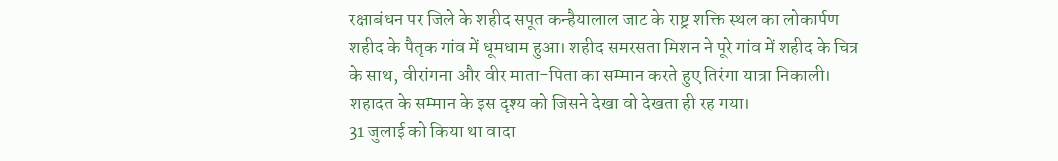रक्षाबंधन पर जिले के शहीद सपूत कन्हैयालाल जाट के राष्ट्र शक्ति स्थल का लोकार्पण शहीद के पैतृक गांव में धूमधाम हुआ। शहीद समरसता मिशन ने पूरे गांव में शहीद के चित्र के साथ, वीरांगना और वीर माता-पिता का सम्मान करते हुए तिरंगा यात्रा निकाली। शहादत के सम्मान के इस दृश्य को जिसने देखा वो देखता ही रह गया।
31 जुलाई को किया था वादा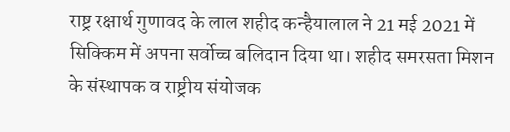राष्ट्र रक्षार्थ गुणावद के लाल शहीद कन्हैयालाल ने 21 मई 2021 में सिक्किम में अपना सर्वोच्च बलिदान दिया था। शहीद समरसता मिशन के संस्थापक व राष्ट्रीय संयोजक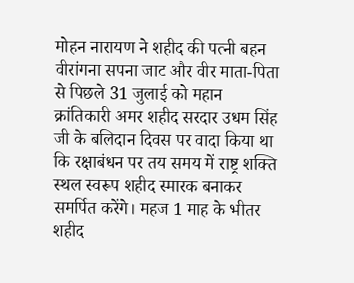मोहन नारायण ने शहीद की पत्नी बहन वीरांगना सपना जाट और वीर माता-पिता से पिछले 31 जुलाई को महान क्रांतिकारी अमर शहीद सरदार उधम सिंह जी के बलिदान दिवस पर वादा किया था कि रक्षाबंधन पर तय समय में राष्ट्र शक्ति स्थल स्वरूप शहीद स्मारक बनाकर समर्पित करेंगे। महज 1 माह के भीतर शहीद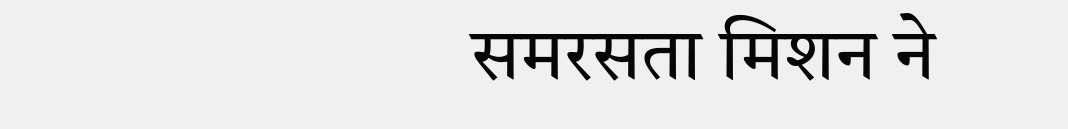समरसता मिशन ने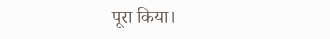पूरा किया।